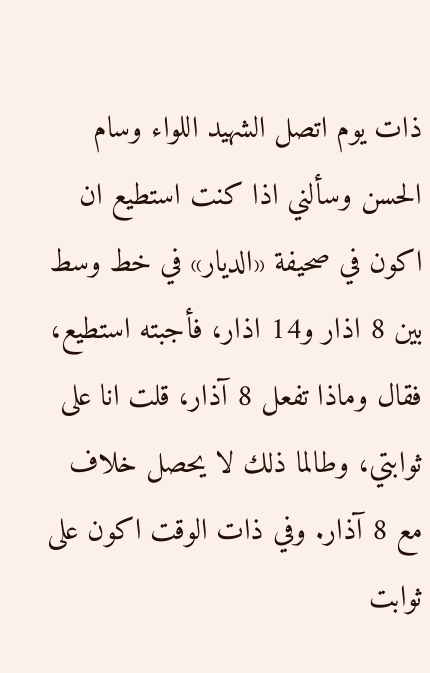ذات يوم اتصل الشهيد اللواء وسام الحسن وسألني اذا كنت استطيع ان اكون في صحيفة «الديار» في خط وسط بين 8 اذار و14 اذار، فأجبته استطيع، فقال وماذا تفعل 8 آذار، قلت انا على ثوابتي، وطالما ذلك لا يحصل خلاف مع 8 آذار. وفي ذات الوقت اكون على ثوابت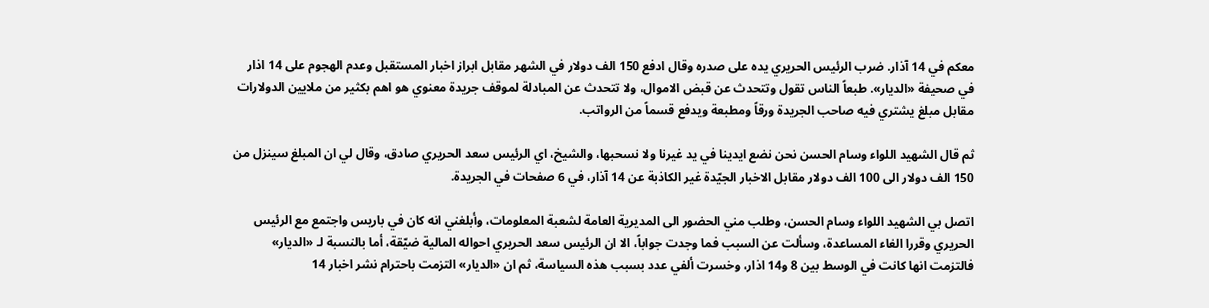معكم في 14 آذار. ضرب الرئيس الحريري يده على صدره وقال ادفع 150 الف دولار في الشهر مقابل ابراز اخبار المستقبل وعدم الهجوم على 14 اذار في صحيفة «الديار». طبعاً الناس تقول وتتحدث عن قبض الاموال، ولا تتحدث عن المبادلة لموقف جريدة معنوي هو اهم بكثير من ملايين الدولارات مقابل مبلغ يشتري فيه صاحب الجريدة ورقاً ومطبعة ويدفع قسماً من الرواتب.

ثم قال الشهيد اللواء وسام الحسن نحن نضع ايدينا في يد غيرنا ولا نسحبها، والشيخ، اي الرئيس سعد الحريري صادق، وقال لي ان المبلغ سينزل من 150 الف دولار الى 100 الف دولار مقابل الاخبار الجيّدة غير الكاذبة عن 14 آذار، في 6 صفحات في الجريدة.

اتصل بي الشهيد اللواء وسام الحسن، وطلب مني الحضور الى المديرية العامة لشعبة المعلومات، وأبلغني انه كان في باريس واجتمع مع الرئيس الحريري وقررا الغاء المساعدة، وسألت عن السبب فما وجدت جواباً، الا ان الرئيس سعد الحريري احواله المالية ضيّقة، أما بالنسبة لـ «الديار» فالتزمت انها كانت في الوسط بين 8 و14 اذار، وخسرت ألفي عدد بسبب هذه السياسة، ثم ان «الديار» التزمت باحترام نشر اخبار 14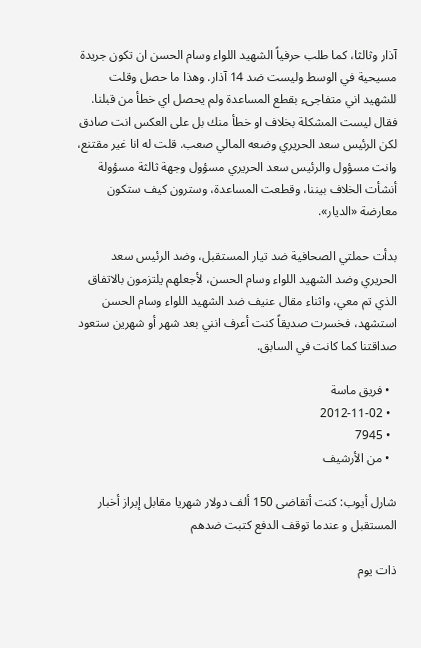آذار وثالثا، كما طلب حرفياً الشهيد اللواء وسام الحسن ان تكون جريدة مسيحية في الوسط وليست ضد 14 آذار. وهذا ما حصل وقلت للشهيد اني متفاجىء بقطع المساعدة ولم يحصل اي خطأ من قبلنا. فقال ليست المشكلة بخلاف او خطأ منك بل على العكس انت صادق لكن الرئيس سعد الحريري وضعه المالي صعب. قلت له انا غير مقتنع، وانت مسؤول والرئيس سعد الحريري مسؤول وجهة ثالثة مسؤولة أنشأت الخلاف بيننا، وقطعت المساعدة، وسترون كيف ستكون معارضة «الديار».

بدأت حملتي الصحافية ضد تيار المستقبل، وضد الرئيس سعد الحريري وضد الشهيد اللواء وسام الحسن، لأجعلهم يلتزمون بالاتفاق الذي تم معي، واثناء مقال عنيف ضد الشهيد اللواء وسام الحسن استشهد، فخسرت صديقاً كنت أعرف انني بعد شهر أو شهرين ستعود صداقتنا كما كانت في السابق.

  • فريق ماسة
  • 2012-11-02
  • 7945
  • من الأرشيف

شارل أيوب: كنت أتقاضى 150 ألف دولار شهريا مقابل إبراز أخبار المستقبل و عندما توقف الدفع كتبت ضدهم

ذات يوم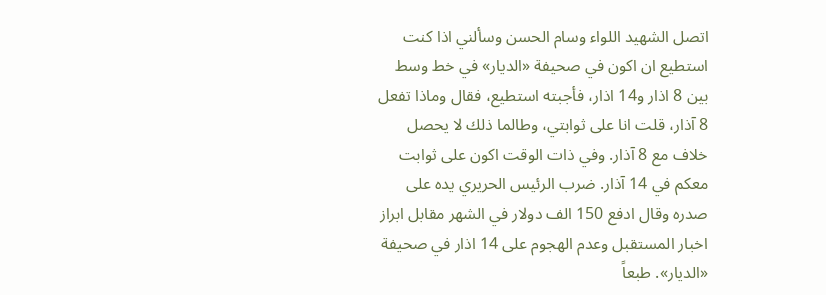اتصل الشهيد اللواء وسام الحسن وسألني اذا كنت استطيع ان اكون في صحيفة «الديار» في خط وسط بين 8 اذار و14 اذار، فأجبته استطيع، فقال وماذا تفعل 8 آذار، قلت انا على ثوابتي، وطالما ذلك لا يحصل خلاف مع 8 آذار. وفي ذات الوقت اكون على ثوابت معكم في 14 آذار. ضرب الرئيس الحريري يده على صدره وقال ادفع 150 الف دولار في الشهر مقابل ابراز اخبار المستقبل وعدم الهجوم على 14 اذار في صحيفة «الديار». طبعاً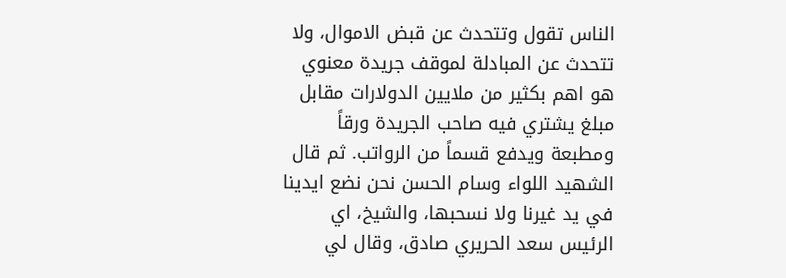الناس تقول وتتحدث عن قبض الاموال، ولا تتحدث عن المبادلة لموقف جريدة معنوي هو اهم بكثير من ملايين الدولارات مقابل مبلغ يشتري فيه صاحب الجريدة ورقاً ومطبعة ويدفع قسماً من الرواتب. ثم قال الشهيد اللواء وسام الحسن نحن نضع ايدينا في يد غيرنا ولا نسحبها، والشيخ، اي الرئيس سعد الحريري صادق، وقال لي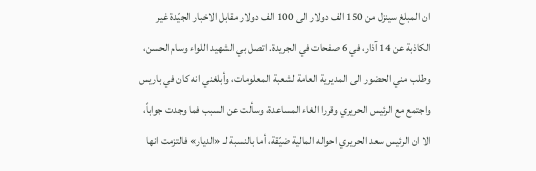ان المبلغ سينزل من 150 الف دولار الى 100 الف دولار مقابل الاخبار الجيّدة غير الكاذبة عن 14 آذار، في 6 صفحات في الجريدة. اتصل بي الشهيد اللواء وسام الحسن، وطلب مني الحضور الى المديرية العامة لشعبة المعلومات، وأبلغني انه كان في باريس واجتمع مع الرئيس الحريري وقررا الغاء المساعدة، وسألت عن السبب فما وجدت جواباً، الا ان الرئيس سعد الحريري احواله المالية ضيّقة، أما بالنسبة لـ «الديار» فالتزمت انها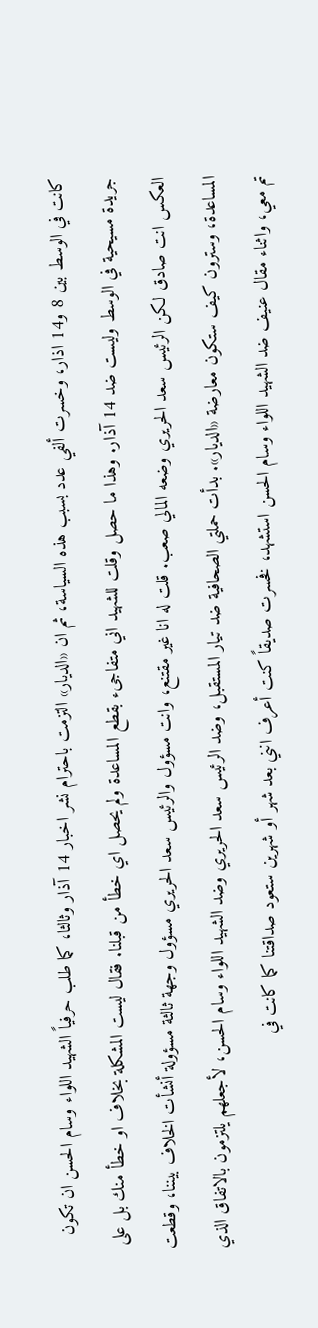كانت في الوسط بين 8 و14 اذار، وخسرت ألفي عدد بسبب هذه السياسة، ثم ان «الديار» التزمت باحترام نشر اخبار 14 آذار وثالثا، كما طلب حرفياً الشهيد اللواء وسام الحسن ان تكون جريدة مسيحية في الوسط وليست ضد 14 آذار. وهذا ما حصل وقلت للشهيد اني متفاجىء بقطع المساعدة ولم يحصل اي خطأ من قبلنا. فقال ليست المشكلة بخلاف او خطأ منك بل على العكس انت صادق لكن الرئيس سعد الحريري وضعه المالي صعب. قلت له انا غير مقتنع، وانت مسؤول والرئيس سعد الحريري مسؤول وجهة ثالثة مسؤولة أنشأت الخلاف بيننا، وقطعت المساعدة، وسترون كيف ستكون معارضة «الديار». بدأت حملتي الصحافية ضد تيار المستقبل، وضد الرئيس سعد الحريري وضد الشهيد اللواء وسام الحسن، لأجعلهم يلتزمون بالاتفاق الذي تم معي، واثناء مقال عنيف ضد الشهيد اللواء وسام الحسن استشهد، فخسرت صديقاً كنت أعرف انني بعد شهر أو شهرين ستعود صداقتنا كما كانت في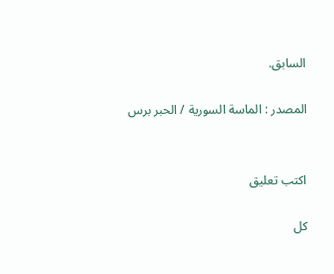السابق.

المصدر : الماسة السورية / الحبر برس


اكتب تعليق

كل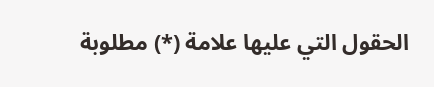الحقول التي عليها علامة (*) مطلوبة